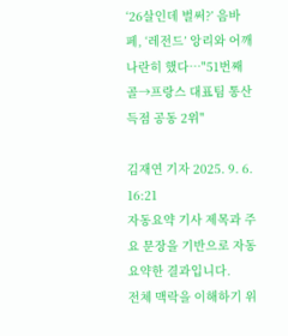‘26살인데 벌써?’ 음바페, ‘레전드’ 앙리와 어깨 나란히 했다…"51번째 골→프랑스 대표팀 통산 득점 공동 2위"

김재연 기자 2025. 9. 6. 16:21
자동요약 기사 제목과 주요 문장을 기반으로 자동요약한 결과입니다.
전체 맥락을 이해하기 위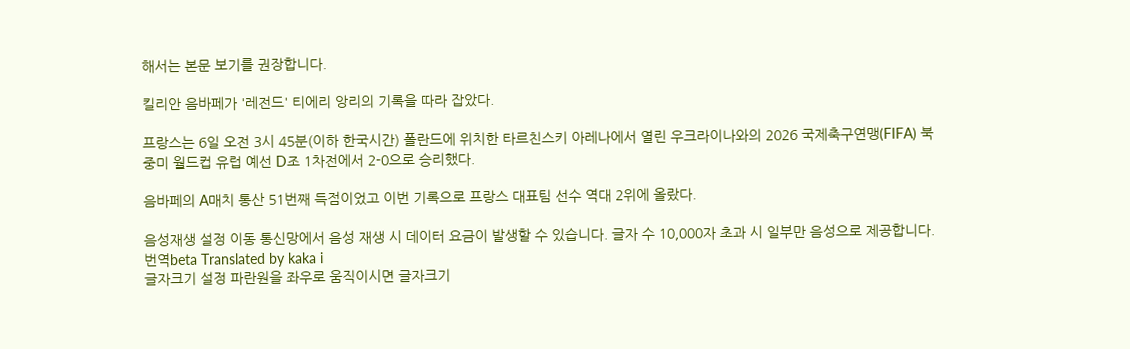해서는 본문 보기를 권장합니다.

킬리안 음바페가 '레전드' 티에리 앙리의 기록을 따라 잡았다.

프랑스는 6일 오전 3시 45분(이하 한국시간) 폴란드에 위치한 타르친스키 아레나에서 열린 우크라이나와의 2026 국제축구연맹(FIFA) 북중미 월드컵 유럽 예선 D조 1차전에서 2-0으로 승리했다.

음바페의 A매치 통산 51번째 득점이었고 이번 기록으로 프랑스 대표팀 선수 역대 2위에 올랐다.

음성재생 설정 이동 통신망에서 음성 재생 시 데이터 요금이 발생할 수 있습니다. 글자 수 10,000자 초과 시 일부만 음성으로 제공합니다.
번역beta Translated by kaka i
글자크기 설정 파란원을 좌우로 움직이시면 글자크기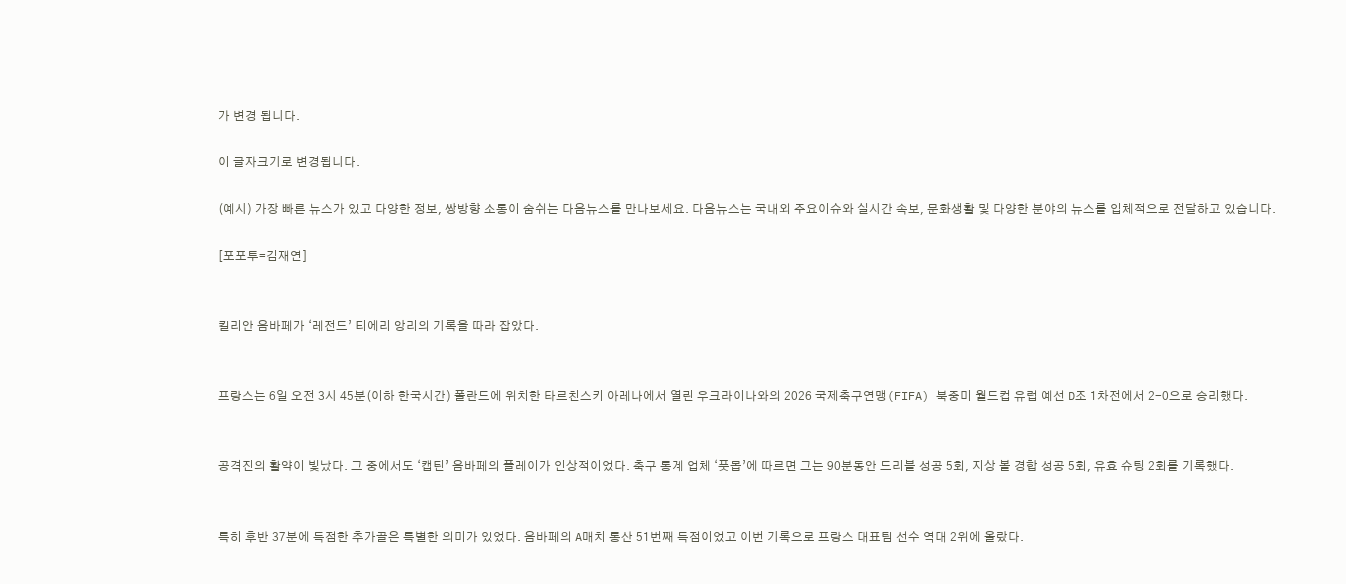가 변경 됩니다.

이 글자크기로 변경됩니다.

(예시) 가장 빠른 뉴스가 있고 다양한 정보, 쌍방향 소통이 숨쉬는 다음뉴스를 만나보세요. 다음뉴스는 국내외 주요이슈와 실시간 속보, 문화생활 및 다양한 분야의 뉴스를 입체적으로 전달하고 있습니다.

[포포투=김재연]


킬리안 음바페가 ‘레전드’ 티에리 앙리의 기록을 따라 잡았다.


프랑스는 6일 오전 3시 45분(이하 한국시간) 폴란드에 위치한 타르친스키 아레나에서 열린 우크라이나와의 2026 국제축구연맹(FIFA) 북중미 월드컵 유럽 예선 D조 1차전에서 2-0으로 승리했다.


공격진의 활약이 빛났다. 그 중에서도 ‘캡틴’ 음바페의 플레이가 인상적이었다. 축구 통계 업체 ‘풋몹’에 따르면 그는 90분동안 드리블 성공 5회, 지상 볼 경합 성공 5회, 유효 슈팅 2회를 기록했다.


특히 후반 37분에 득점한 추가골은 특별한 의미가 있었다. 음바페의 A매치 통산 51번째 득점이었고 이번 기록으로 프랑스 대표팀 선수 역대 2위에 올랐다.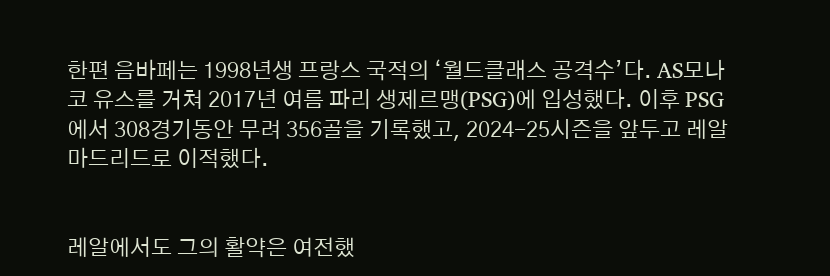한편 음바페는 1998년생 프랑스 국적의 ‘월드클래스 공격수’다. AS모나코 유스를 거쳐 2017년 여름 파리 생제르맹(PSG)에 입성했다. 이후 PSG에서 308경기동안 무려 356골을 기록했고, 2024-25시즌을 앞두고 레알 마드리드로 이적했다.


레알에서도 그의 활약은 여전했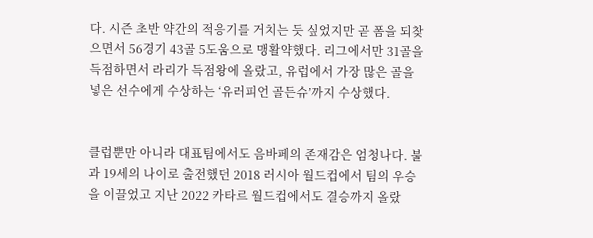다. 시즌 초반 약간의 적응기를 거치는 듯 싶었지만 곧 폼을 되찾으면서 56경기 43골 5도움으로 맹활약했다. 리그에서만 31골을 득점하면서 라리가 득점왕에 올랐고, 유럽에서 가장 많은 골을 넣은 선수에게 수상하는 ‘유러피언 골든슈’까지 수상했다.


클럽뿐만 아니라 대표팀에서도 음바페의 존재감은 엄청나다. 불과 19세의 나이로 출전했던 2018 러시아 월드컵에서 팀의 우승을 이끌었고 지난 2022 카타르 월드컵에서도 결승까지 올랐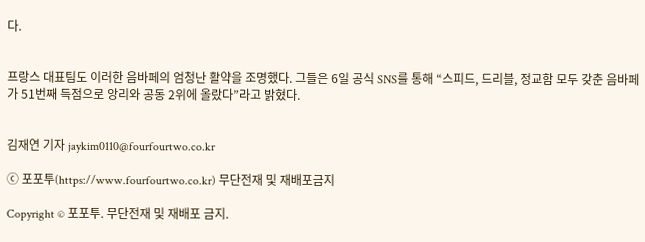다.


프랑스 대표팀도 이러한 음바페의 엄청난 활약을 조명했다. 그들은 6일 공식 SNS를 통해 “스피드, 드리블, 정교함 모두 갖춘 음바페가 51번째 득점으로 앙리와 공동 2위에 올랐다”라고 밝혔다.


김재연 기자 jaykim0110@fourfourtwo.co.kr

ⓒ 포포투(https://www.fourfourtwo.co.kr) 무단전재 및 재배포금지

Copyright © 포포투. 무단전재 및 재배포 금지.